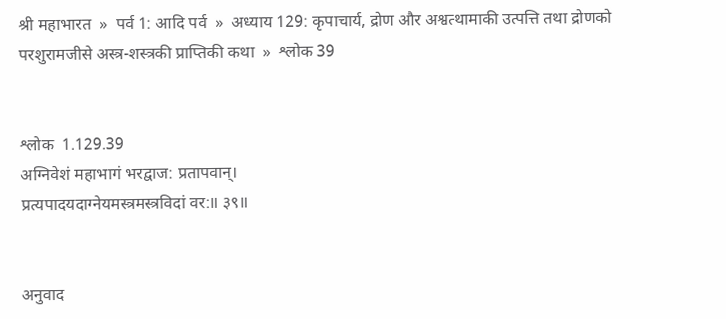श्री महाभारत  »  पर्व 1: आदि पर्व  »  अध्याय 129: कृपाचार्य, द्रोण और अश्वत्थामाकी उत्पत्ति तथा द्रोणको परशुरामजीसे अस्त्र-शस्त्रकी प्राप्तिकी कथा  »  श्लोक 39


श्लोक  1.129.39
अग्निवेशं महाभागं भरद्वाज: प्रतापवान्।
प्रत्यपादयदाग्नेयमस्त्रमस्त्रविदां वर:॥ ३९॥


अनुवाद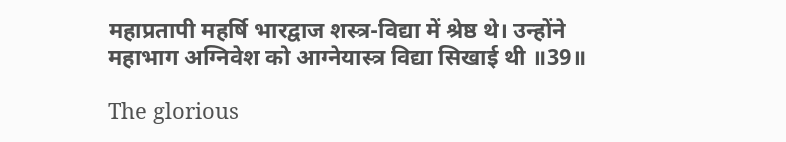महाप्रतापी महर्षि भारद्वाज शस्त्र-विद्या में श्रेष्ठ थे। उन्होंने महाभाग अग्निवेश को आग्नेयास्त्र विद्या सिखाई थी ॥39॥

The glorious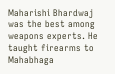Maharishi Bhardwaj was the best among weapons experts. He taught firearms to Mahabhaga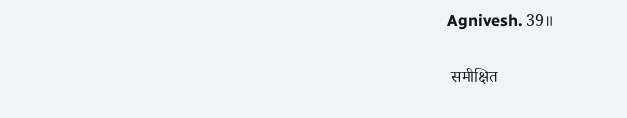Agnivesh. 39॥

 समीक्षित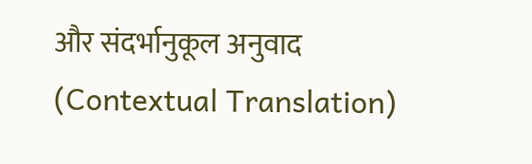और संदर्भानुकूल अनुवाद (Contextual Translation)